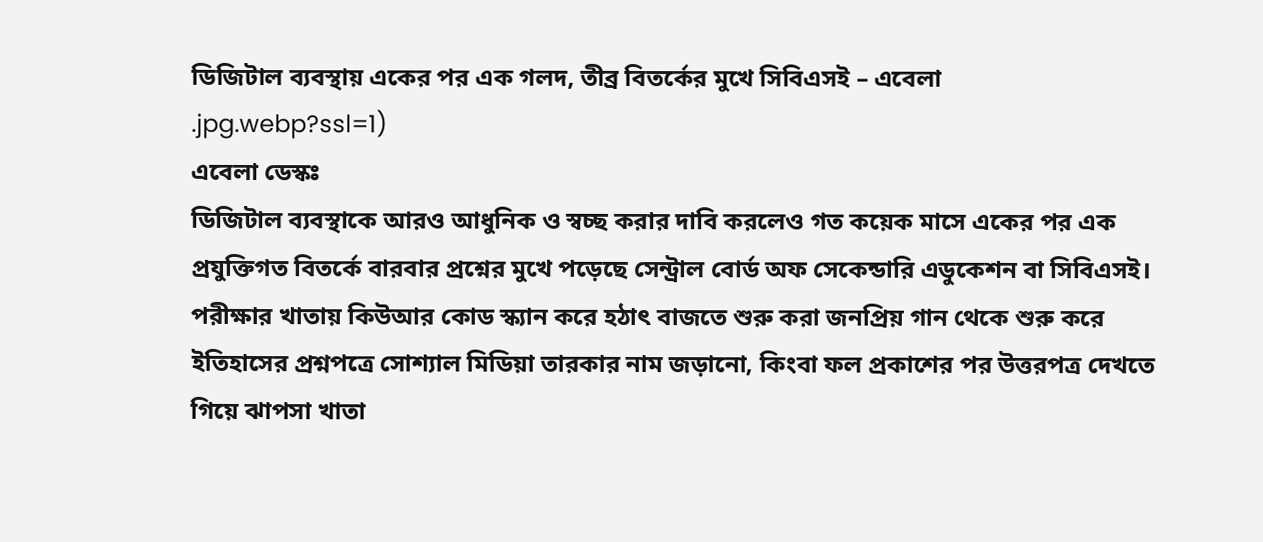ডিজিটাল ব্যবস্থায় একের পর এক গলদ, তীব্র বিতর্কের মুখে সিবিএসই – এবেলা
.jpg.webp?ssl=1)
এবেলা ডেস্কঃ
ডিজিটাল ব্যবস্থাকে আরও আধুনিক ও স্বচ্ছ করার দাবি করলেও গত কয়েক মাসে একের পর এক প্রযুক্তিগত বিতর্কে বারবার প্রশ্নের মুখে পড়েছে সেন্ট্রাল বোর্ড অফ সেকেন্ডারি এডুকেশন বা সিবিএসই। পরীক্ষার খাতায় কিউআর কোড স্ক্যান করে হঠাৎ বাজতে শুরু করা জনপ্রিয় গান থেকে শুরু করে ইতিহাসের প্রশ্নপত্রে সোশ্যাল মিডিয়া তারকার নাম জড়ানো, কিংবা ফল প্রকাশের পর উত্তরপত্র দেখতে গিয়ে ঝাপসা খাতা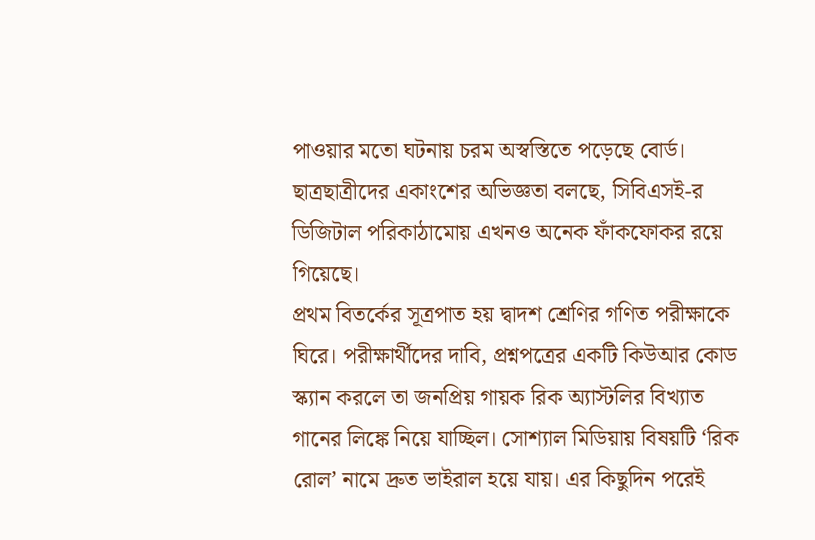পাওয়ার মতো ঘটনায় চরম অস্বস্তিতে পড়েছে বোর্ড। ছাত্রছাত্রীদের একাংশের অভিজ্ঞতা বলছে, সিবিএসই-র ডিজিটাল পরিকাঠামোয় এখনও অনেক ফাঁকফোকর রয়ে গিয়েছে।
প্রথম বিতর্কের সূত্রপাত হয় দ্বাদশ শ্রেণির গণিত পরীক্ষাকে ঘিরে। পরীক্ষার্থীদের দাবি, প্রশ্নপত্রের একটি কিউআর কোড স্ক্যান করলে তা জনপ্রিয় গায়ক রিক অ্যাস্টলির বিখ্যাত গানের লিঙ্কে নিয়ে যাচ্ছিল। সোশ্যাল মিডিয়ায় বিষয়টি ‘রিক রোল’ নামে দ্রুত ভাইরাল হয়ে যায়। এর কিছুদিন পরেই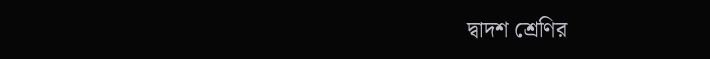দ্বাদশ শ্রেণির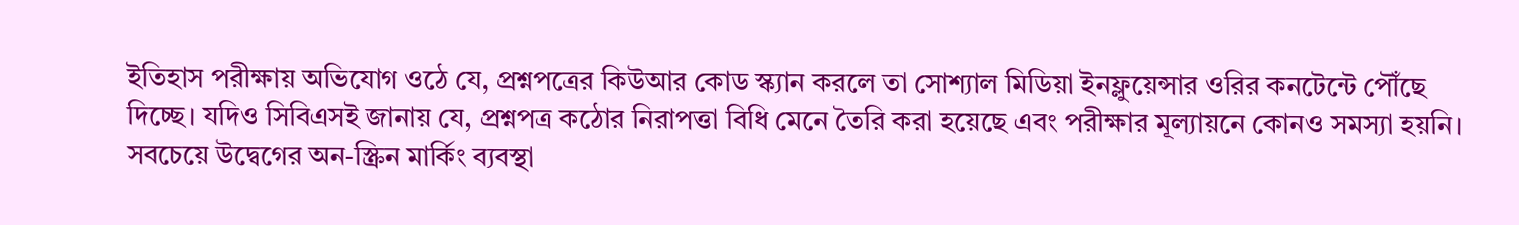ইতিহাস পরীক্ষায় অভিযোগ ওঠে যে, প্রশ্নপত্রের কিউআর কোড স্ক্যান করলে তা সোশ্যাল মিডিয়া ইনফ্লুয়েন্সার ওরির কনটেন্টে পৌঁছে দিচ্ছে। যদিও সিবিএসই জানায় যে, প্রশ্নপত্র কঠোর নিরাপত্তা বিধি মেনে তৈরি করা হয়েছে এবং পরীক্ষার মূল্যায়নে কোনও সমস্যা হয়নি।
সবচেয়ে উদ্বেগের অন-স্ক্রিন মার্কিং ব্যবস্থা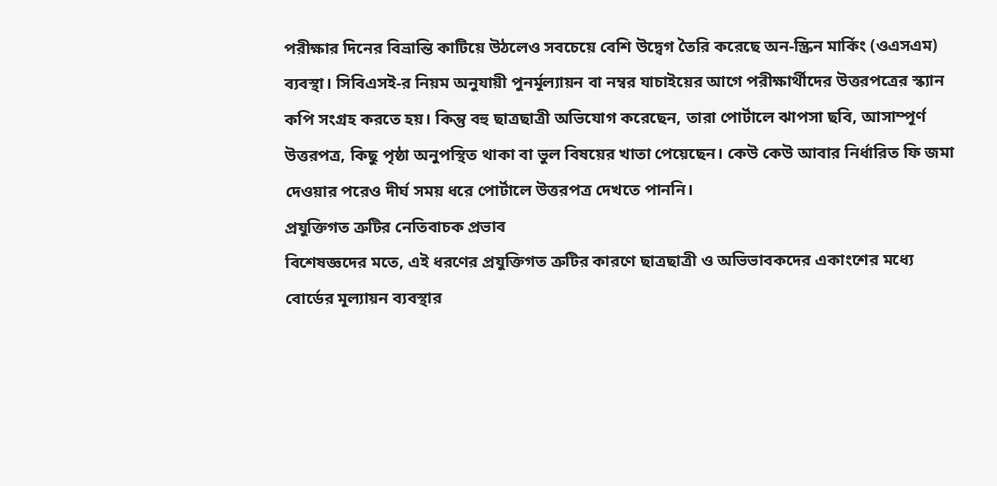পরীক্ষার দিনের বিভ্রান্তি কাটিয়ে উঠলেও সবচেয়ে বেশি উদ্বেগ তৈরি করেছে অন-স্ক্রিন মার্কিং (ওএসএম) ব্যবস্থা। সিবিএসই-র নিয়ম অনুযায়ী পুনর্মূল্যায়ন বা নম্বর যাচাইয়ের আগে পরীক্ষার্থীদের উত্তরপত্রের স্ক্যান কপি সংগ্রহ করতে হয়। কিন্তু বহু ছাত্রছাত্রী অভিযোগ করেছেন, তারা পোর্টালে ঝাপসা ছবি, আসাম্পূর্ণ উত্তরপত্র, কিছু পৃষ্ঠা অনুপস্থিত থাকা বা ভুল বিষয়ের খাতা পেয়েছেন। কেউ কেউ আবার নির্ধারিত ফি জমা দেওয়ার পরেও দীর্ঘ সময় ধরে পোর্টালে উত্তরপত্র দেখতে পাননি।
প্রযুক্তিগত ত্রুটির নেতিবাচক প্রভাব
বিশেষজ্ঞদের মতে, এই ধরণের প্রযুক্তিগত ত্রুটির কারণে ছাত্রছাত্রী ও অভিভাবকদের একাংশের মধ্যে বোর্ডের মূল্যায়ন ব্যবস্থার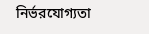নির্ভরযোগ্যতা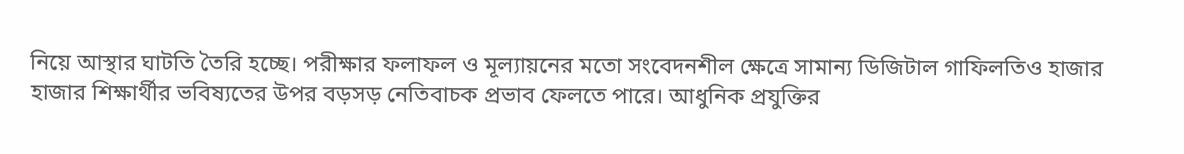নিয়ে আস্থার ঘাটতি তৈরি হচ্ছে। পরীক্ষার ফলাফল ও মূল্যায়নের মতো সংবেদনশীল ক্ষেত্রে সামান্য ডিজিটাল গাফিলতিও হাজার হাজার শিক্ষার্থীর ভবিষ্যতের উপর বড়সড় নেতিবাচক প্রভাব ফেলতে পারে। আধুনিক প্রযুক্তির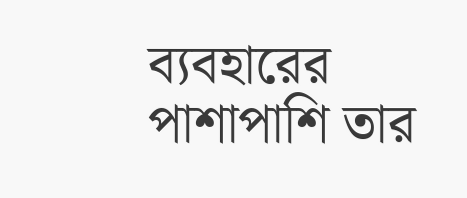ব্যবহারের পাশাপাশি তার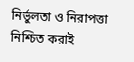নির্ভুলতা ও নিরাপত্তা নিশ্চিত করাই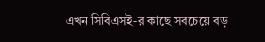এখন সিবিএসই-র কাছে সবচেয়ে বড়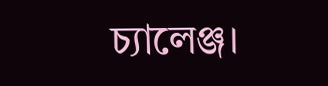চ্যালেঞ্জ।